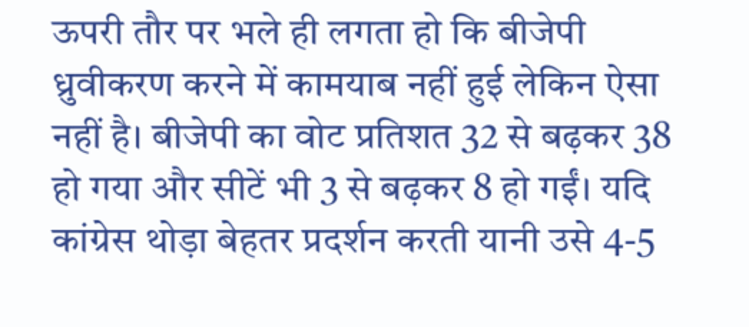ऊपरी तौर पर भले ही लगता हो कि बीजेपी ध्रुवीकरण करने में कामयाब नहीं हुई लेकिन ऐसा नहीं है। बीजेपी का वोट प्रतिशत 32 से बढ़कर 38 हो गया और सीटें भी 3 से बढ़कर 8 हो गईं। यदि कांग्रेस थोड़ा बेहतर प्रदर्शन करती यानी उसे 4-5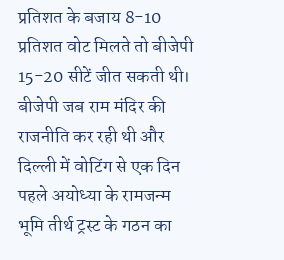प्रतिशत के बजाय 8-10 प्रतिशत वोट मिलते तो बीजेपी 15-20 सीटें जीत सकती थी।
बीजेपी जब राम मंदिर की राजनीति कर रही थी और दिल्ली में वोटिंग से एक दिन पहले अयोध्या के रामजन्म भूमि तीर्थ ट्रस्ट के गठन का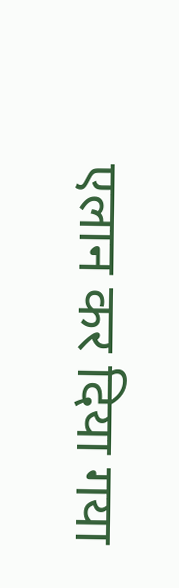एलान कर दिया गया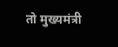तो मुख्यमंत्री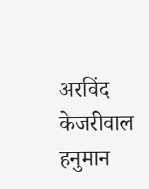अरविंद केजरीवाल हनुमान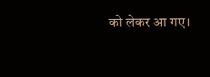को लेकर आ गए।